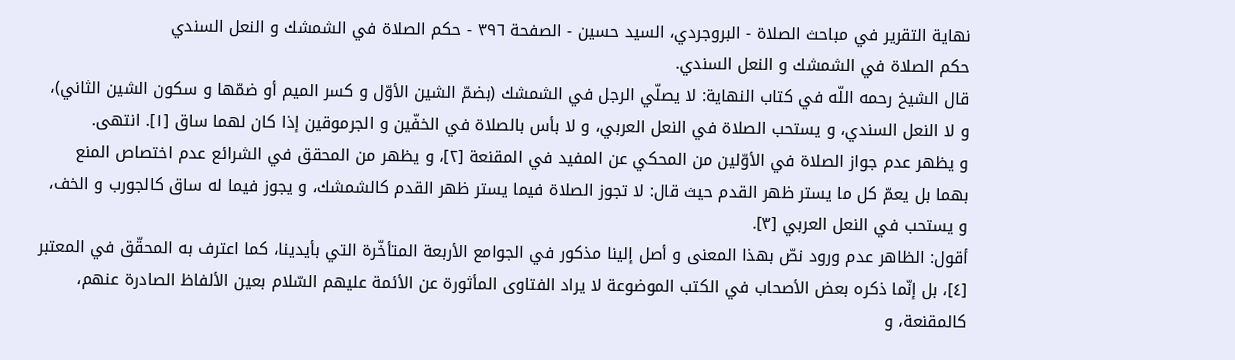نهاية التقرير في مباحث الصلاة - البروجردي، السيد حسين - الصفحة ٣٩٦ - حكم الصلاة في الشمشك و النعل السندي
حكم الصلاة في الشمشك و النعل السندي.
قال الشيخ رحمه اللّه في كتاب النهاية: لا يصلّي الرجل في الشمشك (بضمّ الشين الأوّل و كسر الميم أو ضمّها و سكون الشين الثاني)، و لا النعل السندي، و يستحب الصلاة في النعل العربي، و لا بأس بالصلاة في الخفّين و الجرموقين إذا كان لهما ساق [١]. انتهى.
و يظهر عدم جواز الصلاة في الأوّلين من المحكي عن المفيد في المقنعة [٢]، و يظهر من المحقق في الشرائع عدم اختصاص المنع بهما بل يعمّ كل ما يستر ظهر القدم حيث قال: لا تجوز الصلاة فيما يستر ظهر القدم كالشمشك، و يجوز فيما له ساق كالجورب و الخف، و يستحب في النعل العربي [٣].
أقول: الظاهر عدم ورود نصّ بهذا المعنى و أصل إلينا مذكور في الجوامع الأربعة المتأخّرة التي بأيدينا، كما اعترف به المحقّق في المعتبر [٤]، بل إنّما ذكره بعض الأصحاب في الكتب الموضوعة لا يراد الفتاوى المأثورة عن الأئمة عليهم السّلام بعين الألفاظ الصادرة عنهم، كالمقنعة، و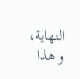النهاية، و هذا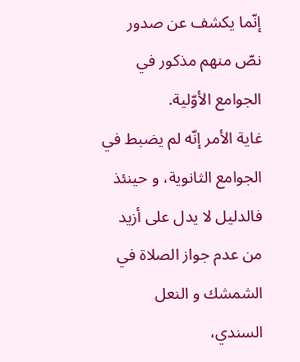إنّما يكشف عن صدور نصّ منهم مذكور في الجوامع الأوّلية.
غاية الأمر إنّه لم يضبط في الجوامع الثانوية، و حينئذ فالدليل لا يدل على أزيد من عدم جواز الصلاة في الشمشك و النعل السندي،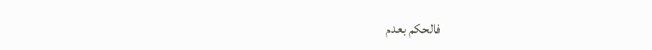فالحكم بعدم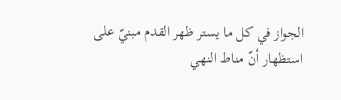الجواز في كل ما يستر ظهر القدم مبنيّ على استظهار أنّ مناط النهي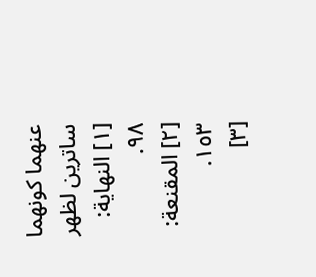عنهما كونهما ساترين لظهر
[١] النهاية: ٩٨.
[٢] المقنعة: ١٥٣.
[٣]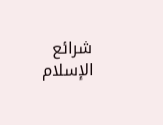شرائع الإسلام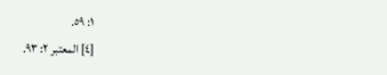١: ٥٩.
[٤] المعتبر ٢: ٩٣.